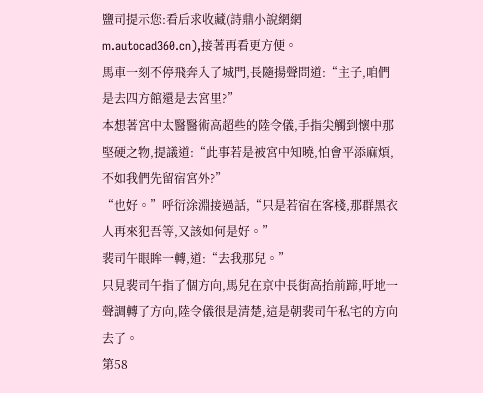鹽司提示您:看后求收藏(詩鼎小說網網m.autocad360.cn),接著再看更方便。
馬車一刻不停飛奔入了城門,長隨揚聲問道:“主子,咱們是去四方館還是去宮里?”
本想著宮中太醫醫術高超些的陸令儀,手指尖觸到懷中那堅硬之物,提議道:“此事若是被宮中知曉,怕會平添麻煩,不如我們先留宿宮外?”
“也好。”呼衍涂淵接過話,“只是若宿在客棧,那群黑衣人再來犯吾等,又該如何是好。”
裴司午眼眸一轉,道:“去我那兒。”
只見裴司午指了個方向,馬兒在京中長街高抬前蹄,吁地一聲調轉了方向,陸令儀很是清楚,這是朝裴司午私宅的方向去了。
第58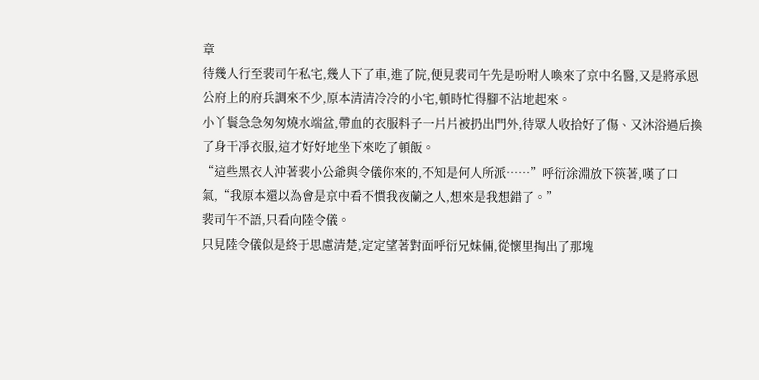章
待幾人行至裴司午私宅,幾人下了車,進了院,便見裴司午先是吩咐人喚來了京中名醫,又是將承恩公府上的府兵調來不少,原本清清冷冷的小宅,頓時忙得腳不沾地起來。
小丫鬟急急匆匆燒水端盆,帶血的衣服料子一片片被扔出門外,待眾人收拾好了傷、又沐浴過后換了身干凈衣服,這才好好地坐下來吃了頓飯。
“這些黑衣人沖著裴小公爺與令儀你來的,不知是何人所派……”呼衍涂淵放下筷著,嘆了口氣,“我原本還以為會是京中看不慣我夜蘭之人,想來是我想錯了。”
裴司午不語,只看向陸令儀。
只見陸令儀似是終于思慮清楚,定定望著對面呼衍兄妹倆,從懷里掏出了那塊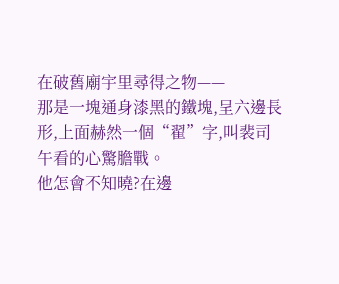在破舊廟宇里尋得之物——
那是一塊通身漆黑的鐵塊,呈六邊長形,上面赫然一個“翟”字,叫裴司午看的心驚膽戰。
他怎會不知曉?在邊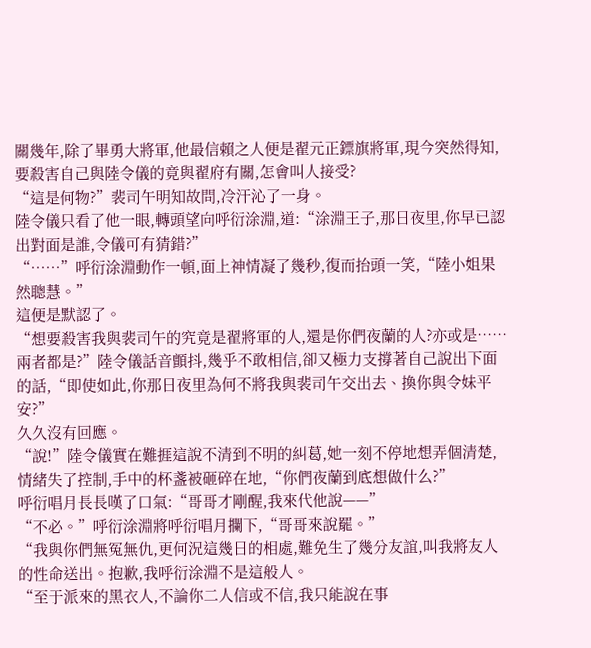關幾年,除了畢勇大將軍,他最信賴之人便是翟元正鏢旗將軍,現今突然得知,要殺害自己與陸令儀的竟與翟府有關,怎會叫人接受?
“這是何物?”裴司午明知故問,冷汗沁了一身。
陸令儀只看了他一眼,轉頭望向呼衍涂淵,道:“涂淵王子,那日夜里,你早已認出對面是誰,令儀可有猜錯?”
“……”呼衍涂淵動作一頓,面上神情凝了幾秒,復而抬頭一笑,“陸小姐果然聰慧。”
這便是默認了。
“想要殺害我與裴司午的究竟是翟將軍的人,還是你們夜蘭的人?亦或是……兩者都是?”陸令儀話音顫抖,幾乎不敢相信,卻又極力支撐著自己說出下面的話,“即使如此,你那日夜里為何不將我與裴司午交出去、換你與令妹平安?”
久久沒有回應。
“說!”陸令儀實在難捱這說不清到不明的糾葛,她一刻不停地想弄個清楚,情緒失了控制,手中的杯盞被砸碎在地,“你們夜蘭到底想做什么?”
呼衍唱月長長嘆了口氣:“哥哥才剛醒,我來代他說——”
“不必。”呼衍涂淵將呼衍唱月攔下,“哥哥來說罷。”
“我與你們無冤無仇,更何況這幾日的相處,難免生了幾分友誼,叫我將友人的性命送出。抱歉,我呼衍涂淵不是這般人。
“至于派來的黑衣人,不論你二人信或不信,我只能說在事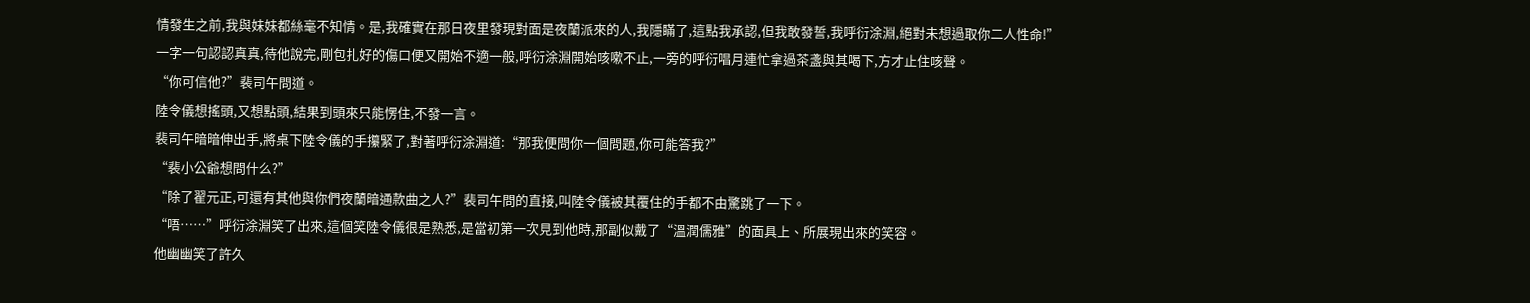情發生之前,我與妹妹都絲毫不知情。是,我確實在那日夜里發現對面是夜蘭派來的人,我隱瞞了,這點我承認,但我敢發誓,我呼衍涂淵,絕對未想過取你二人性命!”
一字一句認認真真,待他說完,剛包扎好的傷口便又開始不適一般,呼衍涂淵開始咳嗽不止,一旁的呼衍唱月連忙拿過茶盞與其喝下,方才止住咳聲。
“你可信他?”裴司午問道。
陸令儀想搖頭,又想點頭,結果到頭來只能愣住,不發一言。
裴司午暗暗伸出手,將桌下陸令儀的手攥緊了,對著呼衍涂淵道:“那我便問你一個問題,你可能答我?”
“裴小公爺想問什么?”
“除了翟元正,可還有其他與你們夜蘭暗通款曲之人?”裴司午問的直接,叫陸令儀被其覆住的手都不由驚跳了一下。
“唔……”呼衍涂淵笑了出來,這個笑陸令儀很是熟悉,是當初第一次見到他時,那副似戴了“溫潤儒雅”的面具上、所展現出來的笑容。
他幽幽笑了許久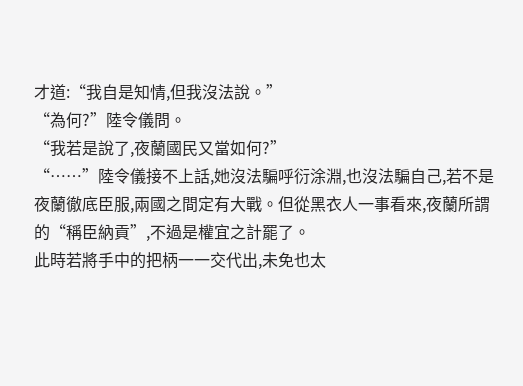才道:“我自是知情,但我沒法說。”
“為何?”陸令儀問。
“我若是說了,夜蘭國民又當如何?”
“……”陸令儀接不上話,她沒法騙呼衍涂淵,也沒法騙自己,若不是夜蘭徹底臣服,兩國之間定有大戰。但從黑衣人一事看來,夜蘭所謂的“稱臣納貢”,不過是權宜之計罷了。
此時若將手中的把柄一一交代出,未免也太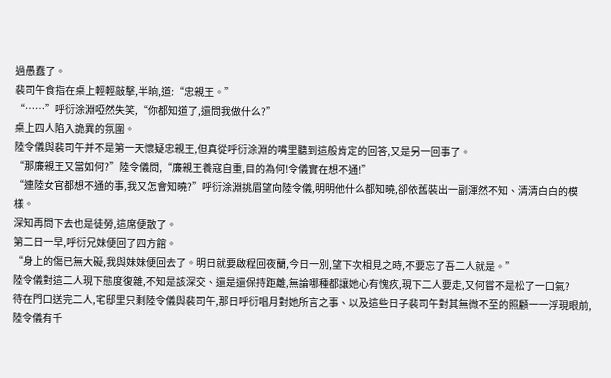過愚蠢了。
裴司午食指在桌上輕輕敲擊,半晌,道:“忠親王。”
“……”呼衍涂淵啞然失笑,“你都知道了,還問我做什么?”
桌上四人陷入詭異的氛圍。
陸令儀與裴司午并不是第一天懷疑忠親王,但真從呼衍涂淵的嘴里聽到這般肯定的回答,又是另一回事了。
“那廉親王又當如何?”陸令儀問,“廉親王養寇自重,目的為何!令儀實在想不通!”
“連陸女官都想不通的事,我又怎會知曉?”呼衍涂淵挑眉望向陸令儀,明明他什么都知曉,卻依舊裝出一副渾然不知、清清白白的模樣。
深知再問下去也是徒勞,這席便散了。
第二日一早,呼衍兄妹便回了四方館。
“身上的傷已無大礙,我與妹妹便回去了。明日就要啟程回夜蘭,今日一別,望下次相見之時,不要忘了吾二人就是。”
陸令儀對這二人現下態度復雜,不知是該深交、還是還保持距離,無論哪種都讓她心有愧疚,現下二人要走,又何嘗不是松了一口氣?
待在門口送完二人,宅邸里只剩陸令儀與裴司午,那日呼衍唱月對她所言之事、以及這些日子裴司午對其無微不至的照顧一一浮現眼前,陸令儀有千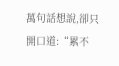萬句話想說,卻只開口道:“累不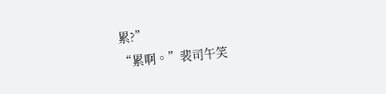累?”
“累啊。”裴司午笑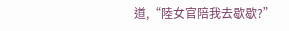道,“陸女官陪我去歇歇?”